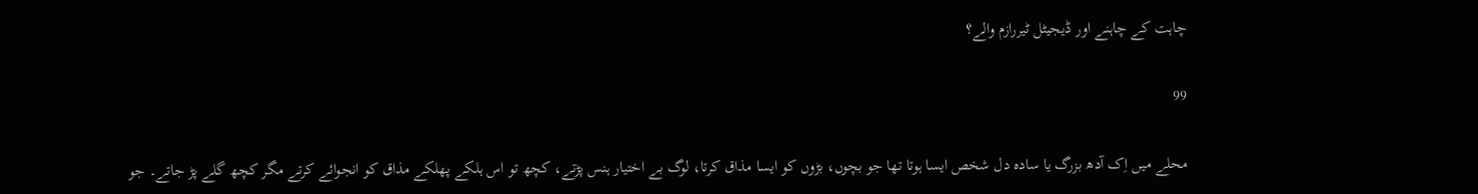چاہت کے چاہنے اور ڈیجیٹل ٹیررازم والے؟

99

محلے میں اِک آدھ بزرگ یا سادہ دل شخص ایسا ہوتا تھا جو بچوں، بڑوں کو ایسا مذاق کرتا، لوگ بے اختیار ہنس پڑتے، کچھ تو اس ہلکے پھلکے مذاق کو انجوائے کرتے مگر کچھ گلے پڑ جاتے۔ جو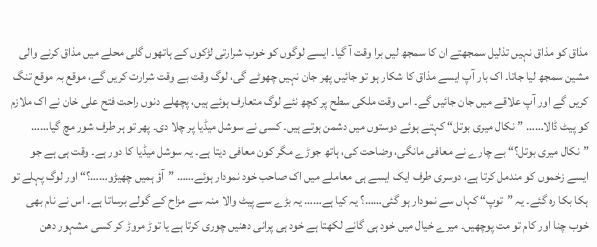مذاق کو مذاق نہیں تذلیل سمجھتے ان کا سمجھ لیں برا وقت آ گیا۔ ایسے لوگوں کو خوب شرارتی لڑکوں کے ہاتھوں گلی محلے میں مذاق کرنے والی مشین سمجھ لیا جاتا۔ اک بار آپ ایسے مذاق کا شکار ہو تو جائیں پھر جان نہیں چھوٹے گی، لوگ وقت بے وقت شرارت کریں گے، موقع بہ موقع تنگ کریں گے اور آپ علاقے میں جان جائیں گے۔ اس وقت ملکی سطح پر کچھ نئے لوگ متعارف ہوئے ہیں، پچھلے دنوں راحت فتح علی خان نے اک ملازم کو پیٹ ڈالا…… ”نکال میری بوتل“ کہتے ہوئے دوستوں میں دشمن ہوتے ہیں۔ کسی نے سوشل میڈیا پر چلا دی۔ پھر تو ہر طرف شور مچ گیا…… ”نکال میری بوتل؟“ بے چارے نے معافی مانگی، وضاحت کی، ہاتھ جوڑے مگر کون معافی دیتا ہے۔ یہ سوشل میڈیا کا دور ہے۔ وقت ہی ہے جو ایسے زخموں کو مندمل کرتا ہے، دوسری طرف ایک ایسے ہی معاملے میں اک صاحب خود نمودار ہوئے…… ”آؤ ہمیں چھیڑو……؟“ اور لوگ پہلے تو ہکا بکا رہ گئے۔ یہ ”توپ“ کہاں سے نمودار ہو گئی……؟ یہ کیا ہے…… یہ بڑے سے پیٹ والا منہ سے مزاح کے گولے برساتا ہے۔ اس نے نام بھی خوب چنا اور کام تو مت پوچھیں۔ میرے خیال میں خود ہی گانے لکھتا ہے خود ہی پرانی دھنیں چوری کرتا ہے یا توڑ مروڑ کر کسی مشہور دھن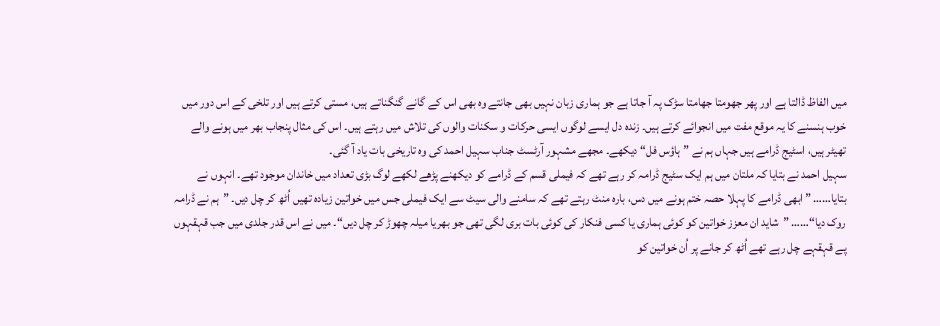میں الفاظ ڈالتا ہے اور پھر جھومتا جھامتا سڑک پہ آ جاتا ہے جو ہماری زبان نہیں بھی جانتے وہ بھی اس کے گانے گنگناتے ہیں، مستی کرتے ہیں اور تلخی کے اس دور میں خوب ہنسنے کا یہ موقع مفت میں انجوائے کرتے ہیں۔ زندہ دل ایسے لوگوں ایسی حرکات و سکنات والوں کی تلاش میں رہتے ہیں۔ اس کی مثال پنجاب بھر میں ہونے والے تھیٹر ہیں، اسٹیج ڈرامے ہیں جہاں ہم نے ”ہاؤس فل“ دیکھے۔ مجھے مشہور آرٹسٹ جناب سہیل احمد کی وہ تاریخی بات یاد آ گئی۔
سہیل احمد نے بتایا کہ ملتان میں ہم ایک سٹیج ڈرامہ کر رہے تھے کہ فیملی قسم کے ڈرامے کو دیکھنے پڑھے لکھے لوگ بڑی تعداد میں خاندان موجود تھے۔ انہوں نے بتایا…… ”ابھی ڈرامے کا پہلا حصہ ختم ہونے میں دس، بارہ منٹ رہتے تھے کہ سامنے والی سیٹ سے ایک فیملی جس میں خواتین زیادہ تھیں اُٹھ کر چل دیں۔ ”ہم نے ڈرامہ روک دیا“…… ”شاید ان معزز خواتین کو کوئی ہماری یا کسی فنکار کی کوئی بات بری لگی تھی جو بھریا میلہ چھوڑ کر چل دیں“۔ میں نے اس قدر جلدی میں جب قہقہوں پے قہقہے چل رہے تھے اُٹھ کر جانے پر اُن خواتین کو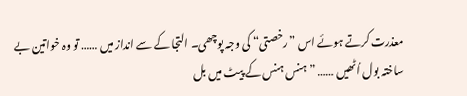معذرت کرتے ہوئے اس ”رخصتی“ کی وجہ پوچھی۔ التجا کے سے انداز میں …… تو وہ خواتین بے ساختہ بول اُٹھیں …… ”ہنس ہنس کے پیٹ میں بل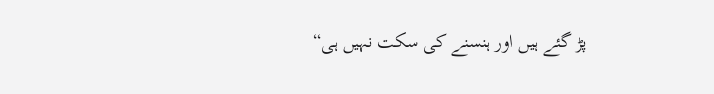پڑ گئے ہیں اور ہنسنے کی سکت نہیں ہی“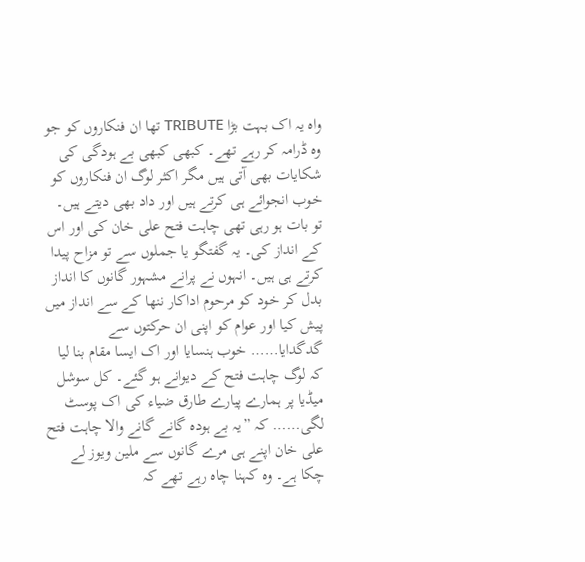واہ یہ اک بہت بڑا TRIBUTE تھا ان فنکاروں کو جو وہ ڈرامہ کر رہے تھے۔ کبھی کبھی بے ہودگی کی شکایات بھی آتی ہیں مگر اکثر لوگ ان فنکاروں کو خوب انجوائے ہی کرتے ہیں اور داد بھی دیتے ہیں۔
تو بات ہو رہی تھی چاہت فتح علی خان کی اور اس کے انداز کی۔ یہ گفتگو یا جملوں سے تو مزاح پیدا کرتے ہی ہیں۔ انہوں نے پرانے مشہور گانوں کا انداز بدل کر خود کو مرحوم اداکار ننھا کے سے انداز میں پیش کیا اور عوام کو اپنی ان حرکتوں سے گدگدایا…… خوب ہنسایا اور اک ایسا مقام بنا لیا کہ لوگ چاہت فتح کے دیوانے ہو گئے۔ کل سوشل میڈیا پر ہمارے پیارے طارق ضیاء کی اک پوسٹ لگی…… کہ ”یہ بے ہودہ گانے گانے والا چاہت فتح علی خان اپنے ہی مرے گانوں سے ملین ویوز لے چکا ہے۔ وہ کہنا چاہ رہے تھے کہ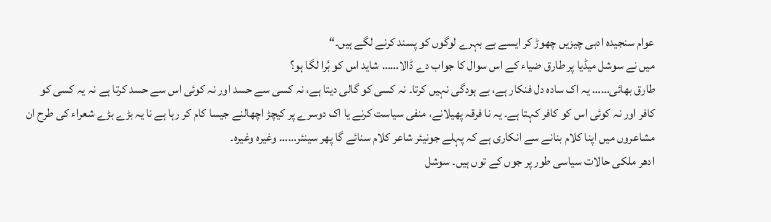عوام سنجیدہ ادبی چیزیں چھوڑ کر ایسے بے بہرے لوگوں کو پسند کرنے لگے ہیں۔“
میں نے سوشل میڈیا پر طارق ضیاء کے اس سوال کا جواب دے ڈالا…… شاید اس کو بُرا لگا ہو؟
طارق بھائی…… یہ اک سادہ دل فنکار ہے، بے ہودگی نہیں کرتا۔ نہ کسی کو گالی دیتا ہے، نہ کسی سے حسد اور نہ کوئی اس سے حسد کرتا ہے نہ یہ کسی کو کافر اور نہ کوئی اس کو کافر کہتا ہے۔ یہ نا فرقہ پھیلانے، منفی سیاست کرنے یا اک دوسرے پر کیچڑ اچھالنے جیسا کام کر رہا ہے نا یہ بڑے بڑے شعراء کی طرح ان مشاعروں میں اپنا کلام بنانے سے انکاری ہے کہ پہلے جونیئر شاعر کلام سنائے گا پھر سینئر…… وغیرہ وغیرہ۔
ادھر ملکی حالات سیاسی طور پر جوں کے توں ہیں۔ سوشل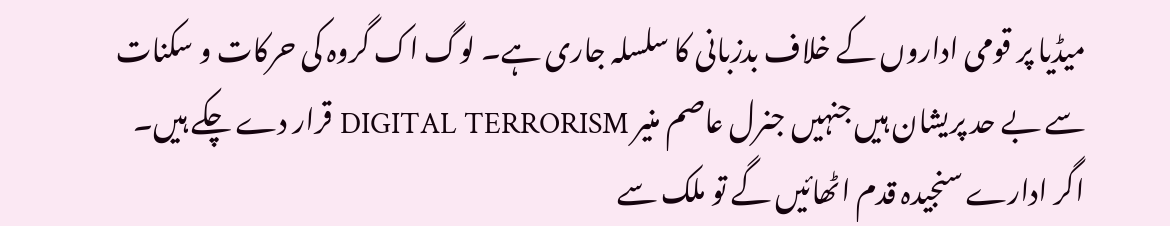میڈیا پر قومی اداروں کے خلاف بدزبانی کا سلسلہ جاری ہے۔ لوگ اک گروہ کی حرکات و سکنات سے بے حد پریشان ہیں جنہیں جنرل عاصم منیر DIGITAL TERRORISM قرار دے چکے ہیں۔ اگر ادارے سنجیدہ قدم اٹھائیں گے تو ملک سے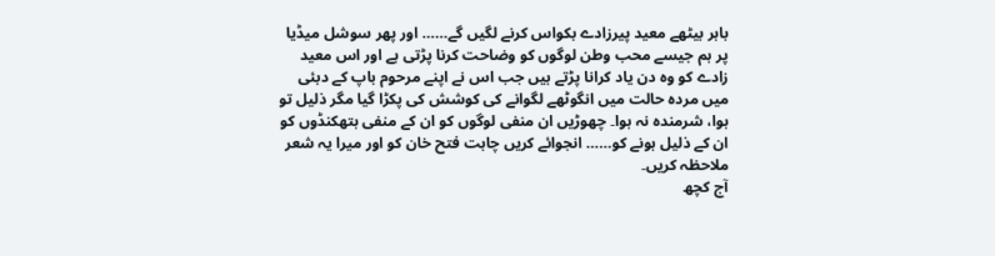باہر بیٹھے معید پیرزادے بکواس کرنے لگیں گے…… اور پھر سوشل میڈیا پر ہم جیسے محب وطن لوگوں کو وضاحت کرنا پڑتی ہے اور اس معید زادے کو وہ دن یاد کرانا پڑتے ہیں جب اس نے اپنے مرحوم باپ کے دبئی میں مردہ حالت میں انگوٹھے لگوانے کی کوشش کی پکڑا گیا مگر ذلیل تو ہوا، شرمندہ نہ ہوا۔ چھوڑیں ان منفی لوگوں کو ان کے منفی ہتھکنڈوں کو ان کے ذلیل ہونے کو…… انجوائے کریں چاہت فتح خان کو اور میرا یہ شعر ملاحظہ کریں۔
آج کچھ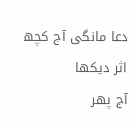دعا مانگی آج کچھ اثر دیکھا
آج پھر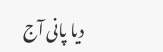دیا پانی آج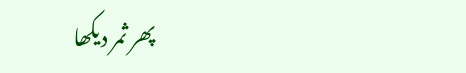پھر ثمر دیکھا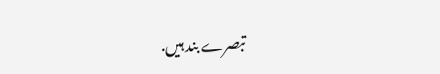تبصرے بند ہیں.